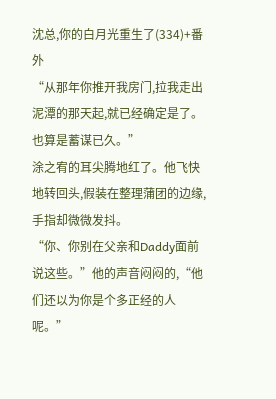沈总,你的白月光重生了(334)+番外
“从那年你推开我房门,拉我走出泥潭的那天起,就已经确定是了。也算是蓄谋已久。”
涂之宥的耳尖腾地红了。他飞快地转回头,假装在整理蒲团的边缘,手指却微微发抖。
“你、你别在父亲和Daddy面前说这些。”他的声音闷闷的,“他们还以为你是个多正经的人呢。”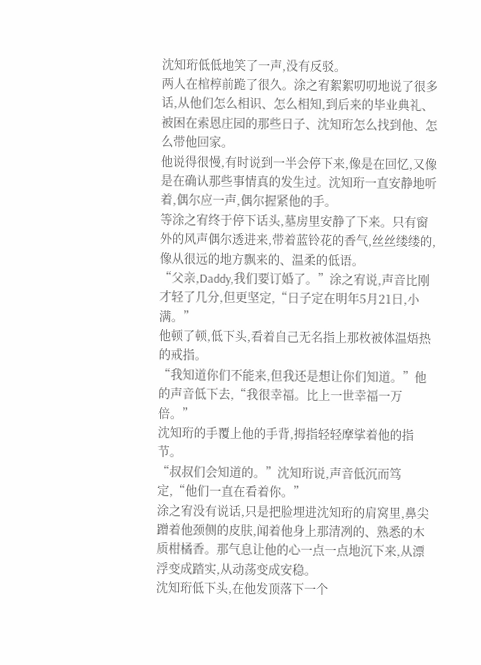沈知珩低低地笑了一声,没有反驳。
两人在棺椁前跪了很久。涂之宥絮絮叨叨地说了很多话,从他们怎么相识、怎么相知,到后来的毕业典礼、被困在索恩庄园的那些日子、沈知珩怎么找到他、怎么带他回家。
他说得很慢,有时说到一半会停下来,像是在回忆,又像是在确认那些事情真的发生过。沈知珩一直安静地听着,偶尔应一声,偶尔握紧他的手。
等涂之宥终于停下话头,墓房里安静了下来。只有窗外的风声偶尔透进来,带着蓝铃花的香气,丝丝缕缕的,像从很远的地方飘来的、温柔的低语。
“父亲,Daddy,我们要订婚了。”涂之宥说,声音比刚才轻了几分,但更坚定,“日子定在明年5月21日,小满。”
他顿了顿,低下头,看着自己无名指上那枚被体温焐热的戒指。
“我知道你们不能来,但我还是想让你们知道。”他的声音低下去,“我很幸福。比上一世幸福一万倍。”
沈知珩的手覆上他的手背,拇指轻轻摩挲着他的指节。
“叔叔们会知道的。”沈知珩说,声音低沉而笃定,“他们一直在看着你。”
涂之宥没有说话,只是把脸埋进沈知珩的肩窝里,鼻尖蹭着他颈侧的皮肤,闻着他身上那清冽的、熟悉的木质柑橘香。那气息让他的心一点一点地沉下来,从漂浮变成踏实,从动荡变成安稳。
沈知珩低下头,在他发顶落下一个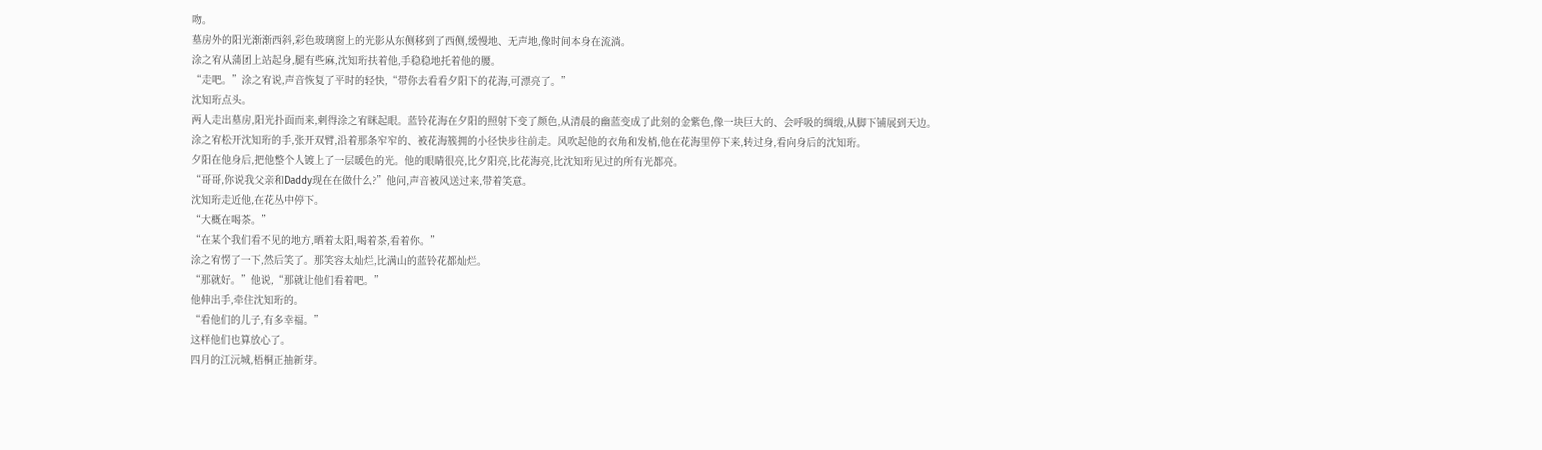吻。
墓房外的阳光渐渐西斜,彩色玻璃窗上的光影从东侧移到了西侧,缓慢地、无声地,像时间本身在流淌。
涂之宥从蒲团上站起身,腿有些麻,沈知珩扶着他,手稳稳地托着他的腰。
“走吧。”涂之宥说,声音恢复了平时的轻快,“带你去看看夕阳下的花海,可漂亮了。”
沈知珩点头。
两人走出墓房,阳光扑面而来,刺得涂之宥眯起眼。蓝铃花海在夕阳的照射下变了颜色,从清晨的幽蓝变成了此刻的金紫色,像一块巨大的、会呼吸的绸缎,从脚下铺展到天边。
涂之宥松开沈知珩的手,张开双臂,沿着那条窄窄的、被花海簇拥的小径快步往前走。风吹起他的衣角和发梢,他在花海里停下来,转过身,看向身后的沈知珩。
夕阳在他身后,把他整个人镀上了一层暖色的光。他的眼睛很亮,比夕阳亮,比花海亮,比沈知珩见过的所有光都亮。
“哥哥,你说我父亲和Daddy现在在做什么?”他问,声音被风送过来,带着笑意。
沈知珩走近他,在花丛中停下。
“大概在喝茶。”
“在某个我们看不见的地方,晒着太阳,喝着茶,看着你。”
涂之宥愣了一下,然后笑了。那笑容太灿烂,比满山的蓝铃花都灿烂。
“那就好。”他说,“那就让他们看着吧。”
他伸出手,牵住沈知珩的。
“看他们的儿子,有多幸福。”
这样他们也算放心了。
四月的江沅城,梧桐正抽新芽。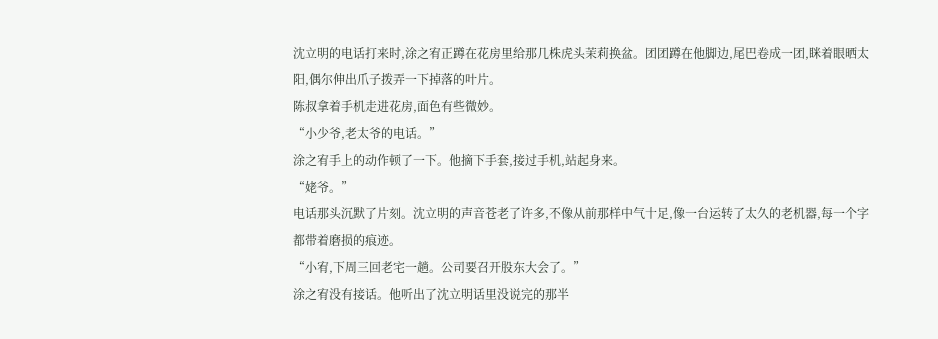沈立明的电话打来时,涂之宥正蹲在花房里给那几株虎头茉莉换盆。团团蹲在他脚边,尾巴卷成一团,眯着眼晒太阳,偶尔伸出爪子拨弄一下掉落的叶片。
陈叔拿着手机走进花房,面色有些微妙。
“小少爷,老太爷的电话。”
涂之宥手上的动作顿了一下。他摘下手套,接过手机,站起身来。
“姥爷。”
电话那头沉默了片刻。沈立明的声音苍老了许多,不像从前那样中气十足,像一台运转了太久的老机器,每一个字都带着磨损的痕迹。
“小宥,下周三回老宅一趟。公司要召开股东大会了。”
涂之宥没有接话。他听出了沈立明话里没说完的那半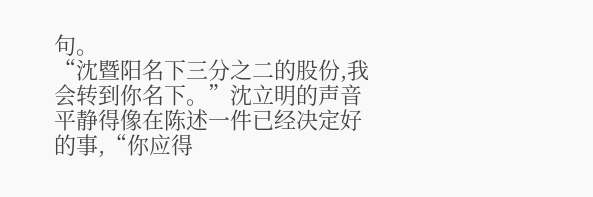句。
“沈暨阳名下三分之二的股份,我会转到你名下。”沈立明的声音平静得像在陈述一件已经决定好的事,“你应得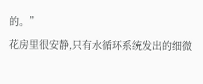的。”
花房里很安静,只有水循环系统发出的细微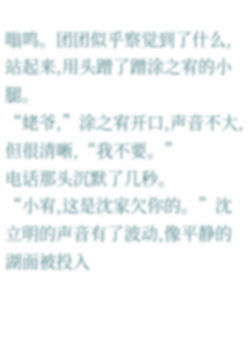嗡鸣。团团似乎察觉到了什么,站起来,用头蹭了蹭涂之宥的小腿。
“姥爷,”涂之宥开口,声音不大,但很清晰,“我不要。”
电话那头沉默了几秒。
“小宥,这是沈家欠你的。”沈立明的声音有了波动,像平静的湖面被投入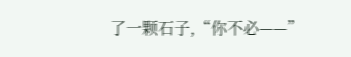了一颗石子,“你不必——”